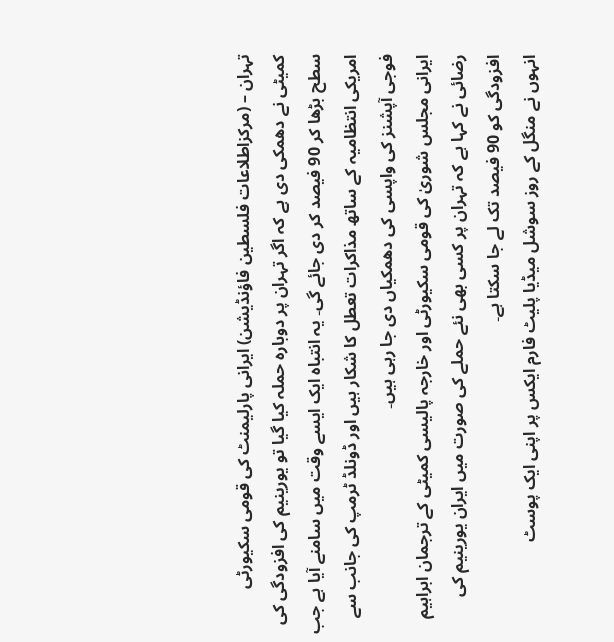تہران – (مرکزاطلاعات فلسطین فاؤنڈیشن) ایرانی پارلیمنٹ کی قومی سکیورٹی کمیٹی نے دھمکی دی ہے کہ اگر تہران پر دوبارہ حملہ کیا گیا تو یورینیم کی افزودگی کی سطح بڑھا کر 90 فیصد کر دی جائے گی۔ یہ انتباہ ایک ایسے وقت میں سامنے آیا ہے جب امریکی انتظامیہ کے ساتھ مذاکرات تعطل کا شکار ہیں اور ڈونلڈ ٹرمپ کی جانب سے فوجی آپشنز کی واپسی کی دھمکیاں دی جا رہی ہیں۔
ایرانی مجلس شوریٰ کی قومی سکیورٹی اور خارجہ پالیسی کمیٹی کے ترجمان ابراہیم رضائی نے کہا ہے کہ تہران پر کسی بھی نئے حملے کی صورت میں ایران یورینیم کی افزودگی کو 90 فیصد تک لے جا سکتا ہے۔
انہوں نے منگل کے روز سوشل میڈیا پلیٹ فارم ایکس پر اپنی ایک پوسٹ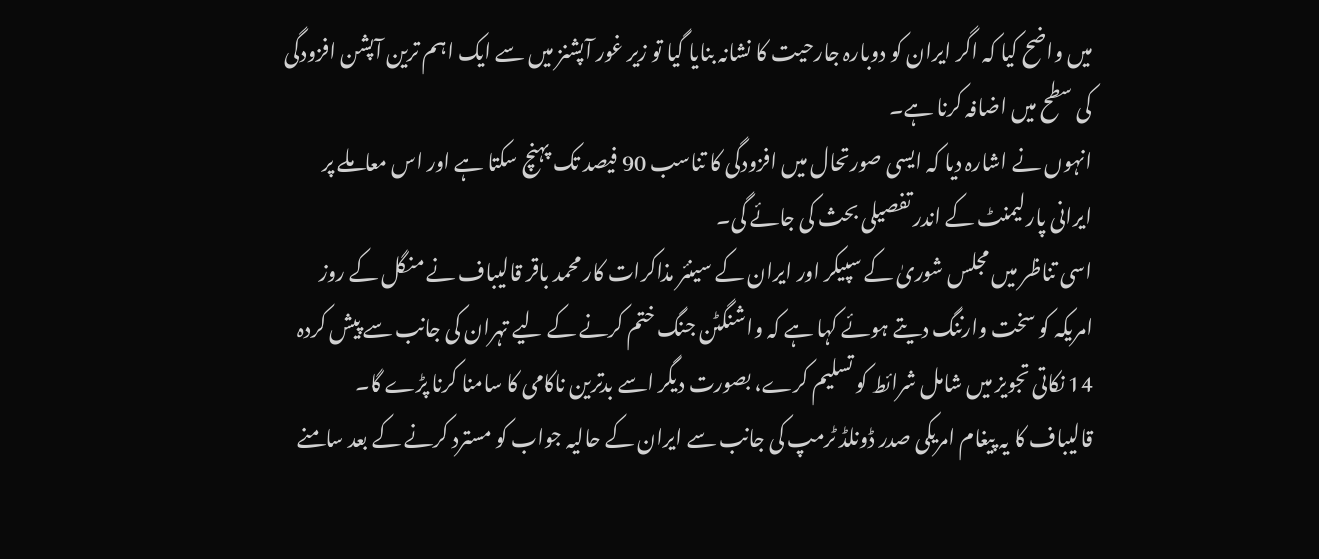میں واضح کیا کہ اگر ایران کو دوبارہ جارحیت کا نشانہ بنایا گیا تو زیر غور آپشنز میں سے ایک اہم ترین آپشن افزودگی کی سطح میں اضافہ کرنا ہے۔
انہوں نے اشارہ دیا کہ ایسی صورتحال میں افزودگی کا تناسب 90 فیصد تک پہنچ سکتا ہے اور اس معاملے پر ایرانی پارلیمنٹ کے اندر تفصیلی بحث کی جائے گی۔
اسی تناظر میں مجلس شوریٰ کے سپیکر اور ایران کے سینئر مذاکرات کار محمد باقر قالیباف نے منگل کے روز امریکہ کو سخت وارننگ دیتے ہوئے کہا ہے کہ واشنگٹن جنگ ختم کرنے کے لیے تہران کی جانب سے پیش کردہ 14 نکاتی تجویز میں شامل شرائط کو تسلیم کرے، بصورت دیگر اسے بدترین ناکامی کا سامنا کرنا پڑے گا۔
قالیباف کا یہ پیغام امریکی صدر ڈونلڈ ٹرمپ کی جانب سے ایران کے حالیہ جواب کو مسترد کرنے کے بعد سامنے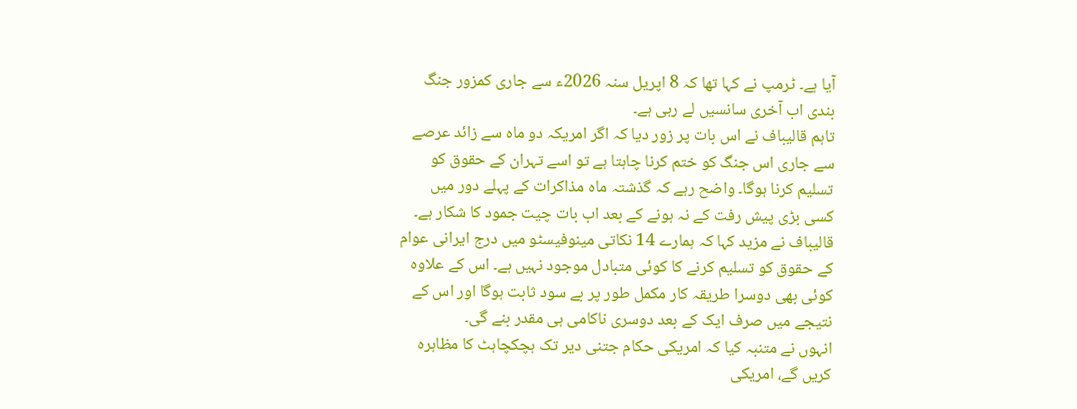آیا ہے۔ ٹرمپ نے کہا تھا کہ 8 اپریل سنہ 2026ء سے جاری کمزور جنگ بندی اب آخری سانسیں لے رہی ہے۔
تاہم قالیباف نے اس بات پر زور دیا کہ اگر امریکہ دو ماہ سے زائد عرصے سے جاری اس جنگ کو ختم کرنا چاہتا ہے تو اسے تہران کے حقوق کو تسلیم کرنا ہوگا۔ واضح رہے کہ گذشتہ ماہ مذاکرات کے پہلے دور میں کسی بڑی پیش رفت کے نہ ہونے کے بعد اب بات چیت جمود کا شکار ہے۔
قالیباف نے مزید کہا کہ ہمارے 14 نکاتی مینوفیسٹو میں درج ایرانی عوام کے حقوق کو تسلیم کرنے کا کوئی متبادل موجود نہیں ہے۔ اس کے علاوہ کوئی بھی دوسرا طریقہ کار مکمل طور پر بے سود ثابت ہوگا اور اس کے نتیجے میں صرف ایک کے بعد دوسری ناکامی ہی مقدر بنے گی۔
انہوں نے متنبہ کیا کہ امریکی حکام جتنی دیر تک ہچکچاہٹ کا مظاہرہ کریں گے، امریکی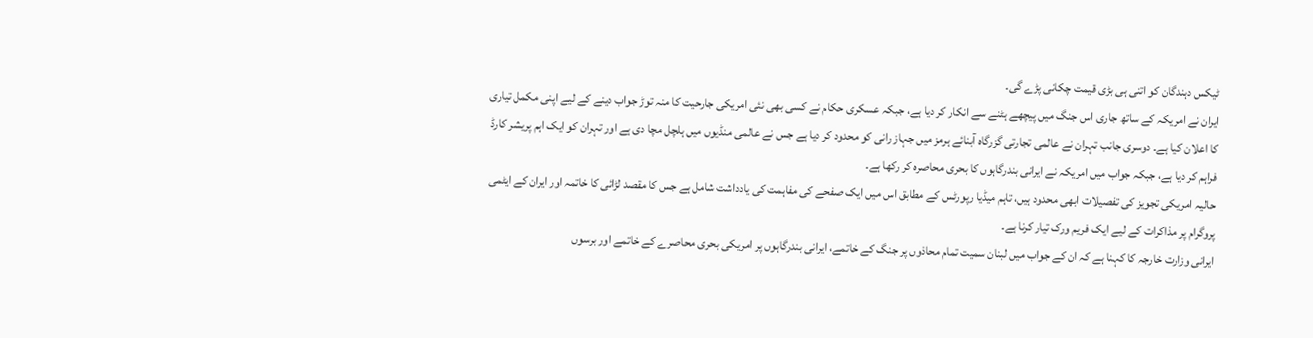ٹیکس دہندگان کو اتنی ہی بڑی قیمت چکانی پڑے گی۔
ایران نے امریکہ کے ساتھ جاری اس جنگ میں پیچھے ہٹنے سے انکار کر دیا ہے، جبکہ عسکری حکام نے کسی بھی نئی امریکی جارحیت کا منہ توڑ جواب دینے کے لیے اپنی مکمل تیاری کا اعلان کیا ہے۔ دوسری جانب تہران نے عالمی تجارتی گزرگاہ آبنائے ہرمز میں جہاز رانی کو محدود کر دیا ہے جس نے عالمی منڈیوں میں ہلچل مچا دی ہے اور تہران کو ایک اہم پریشر کارڈ فراہم کر دیا ہے، جبکہ جواب میں امریکہ نے ایرانی بندرگاہوں کا بحری محاصرہ کر رکھا ہے۔
حالیہ امریکی تجویز کی تفصیلات ابھی محدود ہیں، تاہم میڈیا رپورٹس کے مطابق اس میں ایک صفحے کی مفاہمت کی یادداشت شامل ہے جس کا مقصد لڑائی کا خاتمہ اور ایران کے ایٹمی پروگرام پر مذاکرات کے لیے ایک فریم ورک تیار کرنا ہے۔
ایرانی وزارت خارجہ کا کہنا ہے کہ ان کے جواب میں لبنان سمیت تمام محاذوں پر جنگ کے خاتمے، ایرانی بندرگاہوں پر امریکی بحری محاصرے کے خاتمے اور برسوں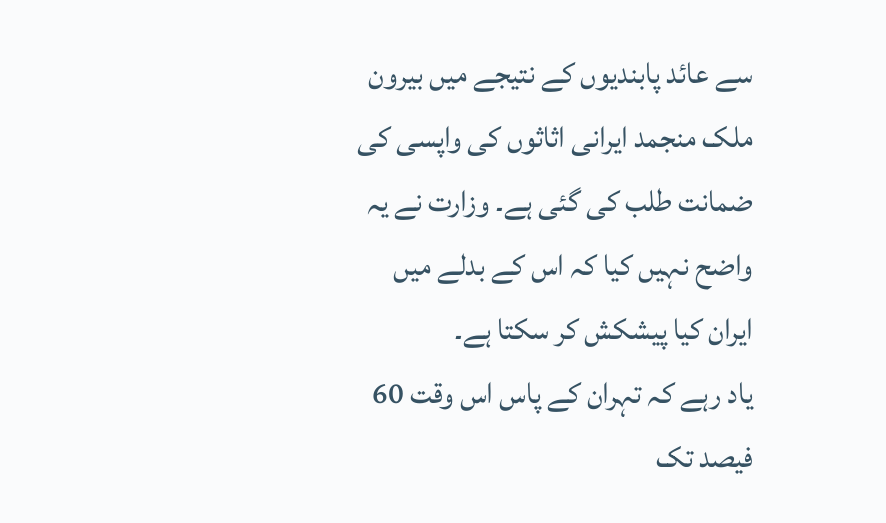سے عائد پابندیوں کے نتیجے میں بیرون ملک منجمد ایرانی اثاثوں کی واپسی کی ضمانت طلب کی گئی ہے۔ وزارت نے یہ واضح نہیں کیا کہ اس کے بدلے میں ایران کیا پیشکش کر سکتا ہے۔
یاد رہے کہ تہران کے پاس اس وقت 60 فیصد تک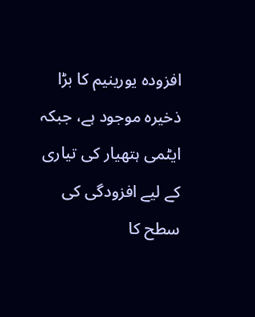افزودہ یورینیم کا بڑا ذخیرہ موجود ہے، جبکہ ایٹمی ہتھیار کی تیاری کے لیے افزودگی کی سطح کا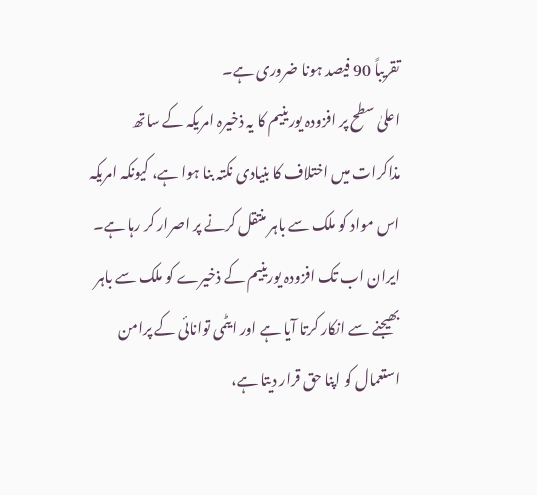تقریباً 90 فیصد ہونا ضروری ہے۔
اعلیٰ سطح پر افزودہ یورینیم کا یہ ذخیرہ امریکہ کے ساتھ مذاکرات میں اختلاف کا بنیادی نکتہ بنا ہوا ہے، کیونکہ امریکہ اس مواد کو ملک سے باہر منتقل کرنے پر اصرار کر رہا ہے۔
ایران اب تک افزودہ یورینیم کے ذخیرے کو ملک سے باہر بھیجنے سے انکار کرتا آیا ہے اور ایٹمی توانائی کے پرامن استعمال کو اپنا حق قرار دیتا ہے،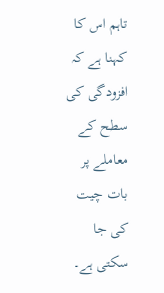تاہم اس کا کہنا ہے کہ افزودگی کی سطح کے معاملے پر بات چیت کی جا سکتی ہے۔